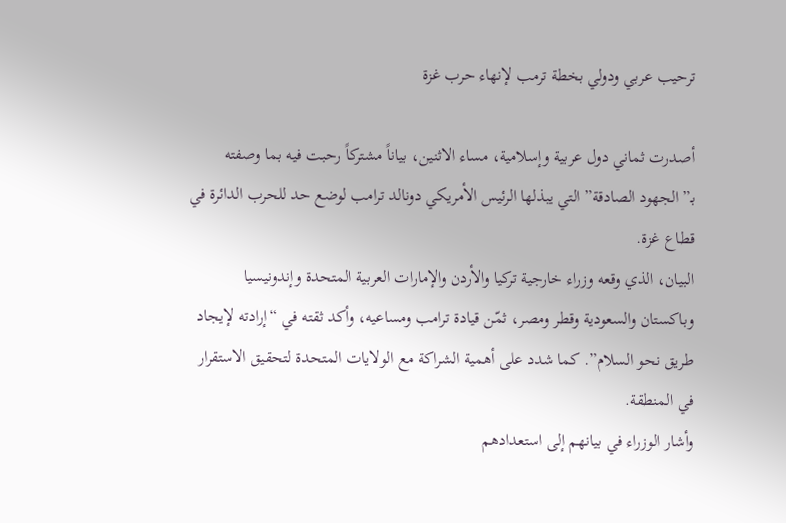ترحيب عربي ودولي بخطة ترمب لإنهاء حرب غزة

أصدرت ثماني دول عربية وإسلامية، مساء الاثنين، بياناً مشتركاً رحبت فيه بما وصفته بـ”الجهود الصادقة” التي يبذلها الرئيس الأمريكي دونالد ترامب لوضع حد للحرب الدائرة في قطاع غزة.
البيان، الذي وقعه وزراء خارجية تركيا والأردن والإمارات العربية المتحدة وإندونيسيا وباكستان والسعودية وقطر ومصر، ثمّن قيادة ترامب ومساعيه، وأكد ثقته في “إرادته لإيجاد طريق نحو السلام”. كما شدد على أهمية الشراكة مع الولايات المتحدة لتحقيق الاستقرار في المنطقة.
وأشار الوزراء في بيانهم إلى استعدادهم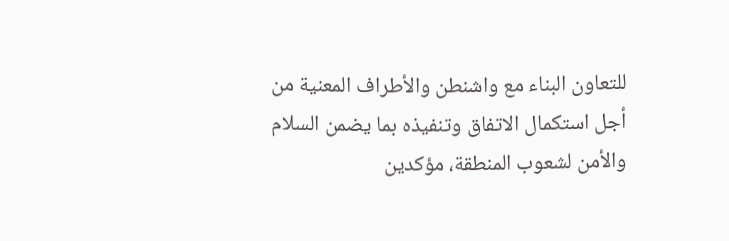للتعاون البناء مع واشنطن والأطراف المعنية من أجل استكمال الاتفاق وتنفيذه بما يضمن السلام والأمن لشعوب المنطقة، مؤكدين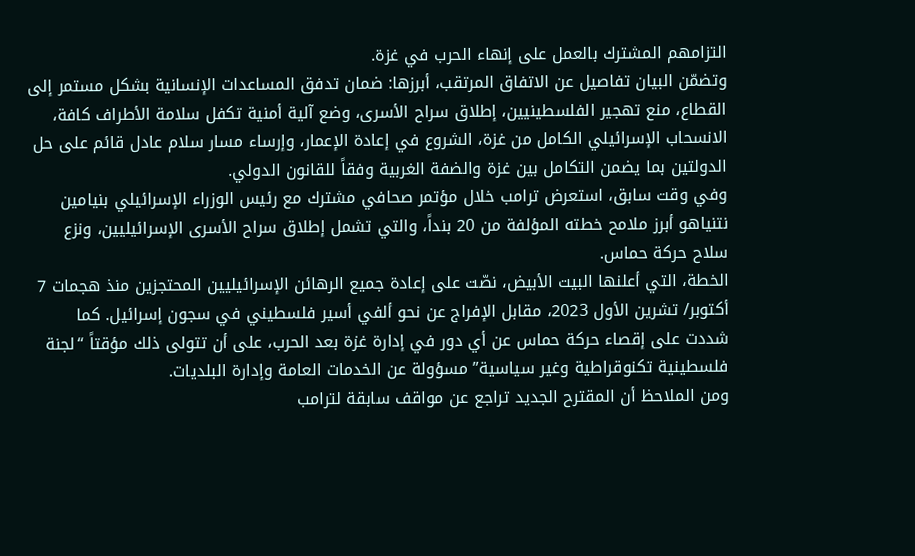التزامهم المشترك بالعمل على إنهاء الحرب في غزة.
وتضمّن البيان تفاصيل عن الاتفاق المرتقب، أبرزها: ضمان تدفق المساعدات الإنسانية بشكل مستمر إلى القطاع، منع تهجير الفلسطينيين، إطلاق سراح الأسرى، وضع آلية أمنية تكفل سلامة الأطراف كافة، الانسحاب الإسرائيلي الكامل من غزة، الشروع في إعادة الإعمار، وإرساء مسار سلام عادل قائم على حل الدولتين بما يضمن التكامل بين غزة والضفة الغربية وفقاً للقانون الدولي.
وفي وقت سابق، استعرض ترامب خلال مؤتمر صحافي مشترك مع رئيس الوزراء الإسرائيلي بنيامين نتنياهو أبرز ملامح خطته المؤلفة من 20 بنداً، والتي تشمل إطلاق سراح الأسرى الإسرائيليين، ونزع سلاح حركة حماس.
الخطة، التي أعلنها البيت الأبيض، نصّت على إعادة جميع الرهائن الإسرائيليين المحتجزين منذ هجمات 7 أكتوبر/ تشرين الأول 2023، مقابل الإفراج عن نحو ألفي أسير فلسطيني في سجون إسرائيل. كما شددت على إقصاء حركة حماس عن أي دور في إدارة غزة بعد الحرب، على أن تتولى ذلك مؤقتاً “لجنة فلسطينية تكنوقراطية وغير سياسية” مسؤولة عن الخدمات العامة وإدارة البلديات.
ومن الملاحظ أن المقترح الجديد تراجع عن مواقف سابقة لترامب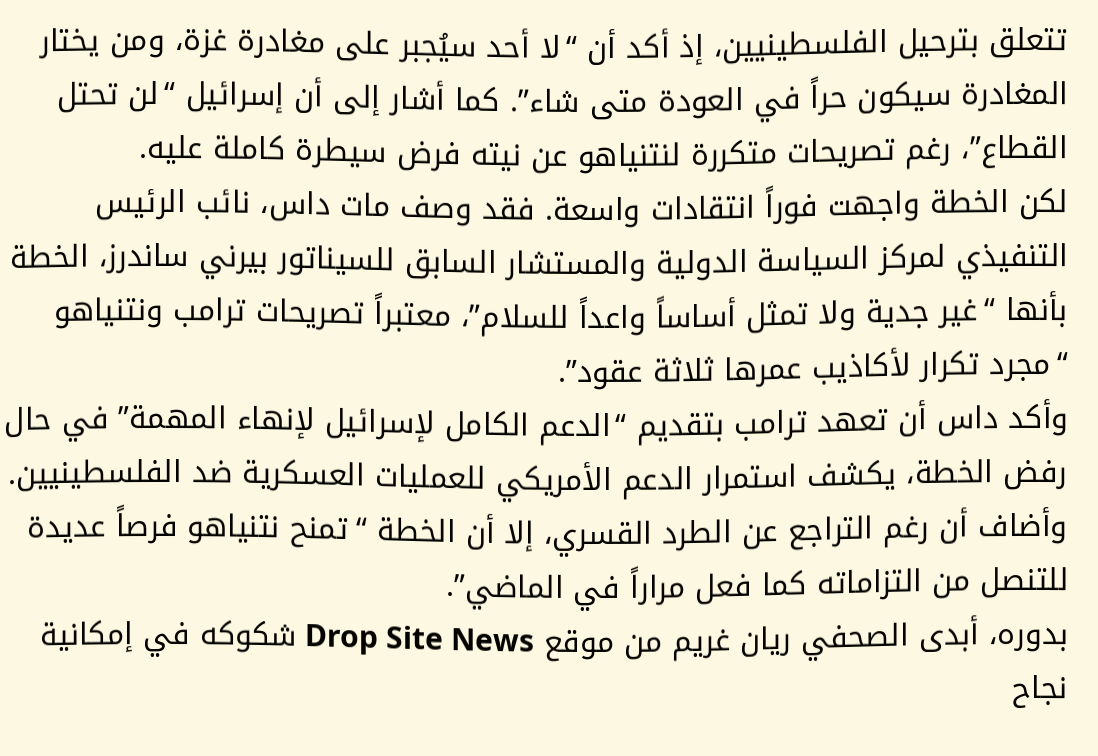تتعلق بترحيل الفلسطينيين، إذ أكد أن “لا أحد سيُجبر على مغادرة غزة، ومن يختار المغادرة سيكون حراً في العودة متى شاء”. كما أشار إلى أن إسرائيل “لن تحتل القطاع”، رغم تصريحات متكررة لنتنياهو عن نيته فرض سيطرة كاملة عليه.
لكن الخطة واجهت فوراً انتقادات واسعة. فقد وصف مات داس، نائب الرئيس التنفيذي لمركز السياسة الدولية والمستشار السابق للسيناتور بيرني ساندرز، الخطة بأنها “غير جدية ولا تمثل أساساً واعداً للسلام”، معتبراً تصريحات ترامب ونتنياهو “مجرد تكرار لأكاذيب عمرها ثلاثة عقود”.
وأكد داس أن تعهد ترامب بتقديم “الدعم الكامل لإسرائيل لإنهاء المهمة” في حال رفض الخطة، يكشف استمرار الدعم الأمريكي للعمليات العسكرية ضد الفلسطينيين.
وأضاف أن رغم التراجع عن الطرد القسري، إلا أن الخطة “تمنح نتنياهو فرصاً عديدة للتنصل من التزاماته كما فعل مراراً في الماضي”.
بدوره، أبدى الصحفي ريان غريم من موقع Drop Site News شكوكه في إمكانية نجاح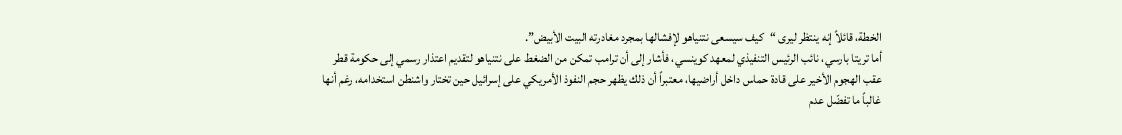الخطة، قائلاً إنه ينتظر ليرى “كيف سيسعى نتنياهو لإفشالها بمجرد مغادرته البيت الأبيض”.
أما تريتا بارسي، نائب الرئيس التنفيذي لمعهد كوينسي، فأشار إلى أن ترامب تمكن من الضغط على نتنياهو لتقديم اعتذار رسمي إلى حكومة قطر عقب الهجوم الأخير على قادة حماس داخل أراضيها، معتبراً أن ذلك يظهر حجم النفوذ الأمريكي على إسرائيل حين تختار واشنطن استخدامه، رغم أنها غالباً ما تفضّل عدم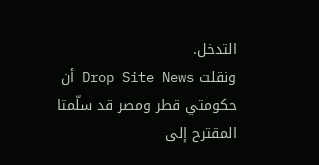التدخل.
ونقلت Drop Site News أن حكومتي قطر ومصر قد سلّمتا المقترح إلى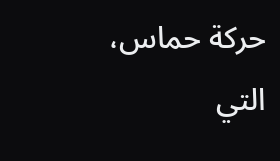حركة حماس، التي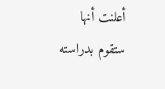أعلنت أنها ستقوم بدراسته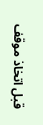قبل اتخاذ موقف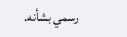رسمي بشأنه.